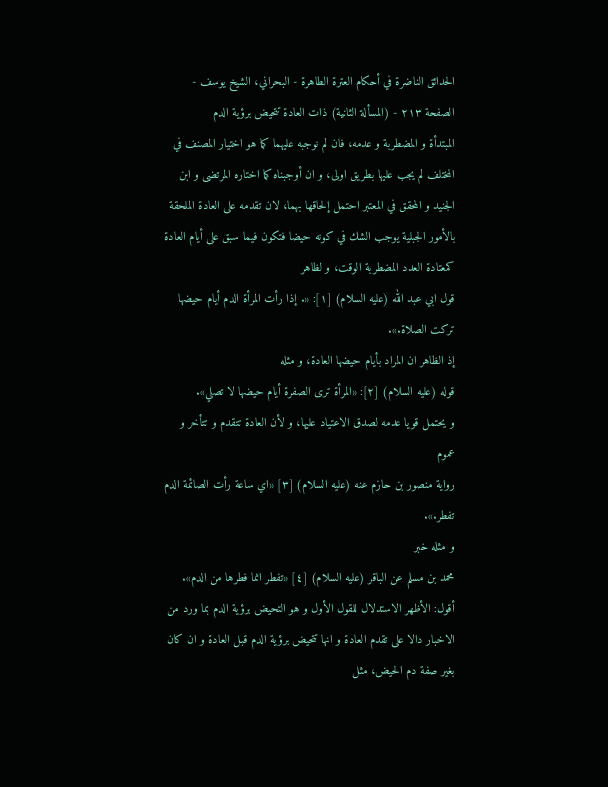الحدائق الناضرة في أحكام العترة الطاهرة - البحراني، الشيخ يوسف - الصفحة ٢١٣ - (المسألة الثانية) ذات العادة تتحيض برؤية الدم
المبتدأة و المضطربة و عدمه، فان لم نوجبه عليهما كما هو اختيار المصنف في المختلف لم يجب عليها بطريق اولى، و ان أوجبناه كما اختاره المرتضى و ابن الجنيد و المحقق في المعتبر احتمل إلحاقها بهما، لان تقدمه على العادة الملحقة بالأمور الجبلية يوجب الشك في كونه حيضا فتكون فيما سبق على أيام العادة كمعتادة العدد المضطربة الوقت، و لظاهر
قول ابي عبد الله (عليه السلام) [١]: «. إذا رأت المرأة الدم أيام حيضها تركت الصلاة.».
إذ الظاهر ان المراد بأيام حيضها العادة، و مثله
قوله (عليه السلام) [٢]: «المرأة ترى الصفرة أيام حيضها لا تصلي».
و يحتمل قويا عدمه لصدق الاعتياد عليها، و لأن العادة تتقدم و تتأخر و عموم
رواية منصور بن حازم عنه (عليه السلام) [٣] «اي ساعة رأت الصائمة الدم تفطر.».
و مثله خبر
محمد بن مسلم عن الباقر (عليه السلام) [٤] «تفطر انما فطرها من الدم».
أقول: الأظهر الاستدلال للقول الأول و هو التحيض برؤية الدم بما ورد من الاخبار دالا على تقدم العادة و انها تتحيض برؤية الدم قبل العادة و ان كان بغير صفة دم الحيض، مثل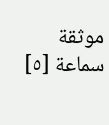موثقة سماعة [٥]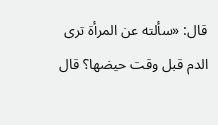قال: «سألته عن المرأة ترى الدم قبل وقت حيضها؟ قال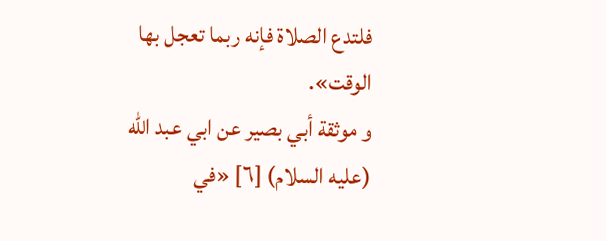فلتدع الصلاة فإنه ربما تعجل بها الوقت».
و موثقة أبي بصير عن ابي عبد الله (عليه السلام) [٦] «في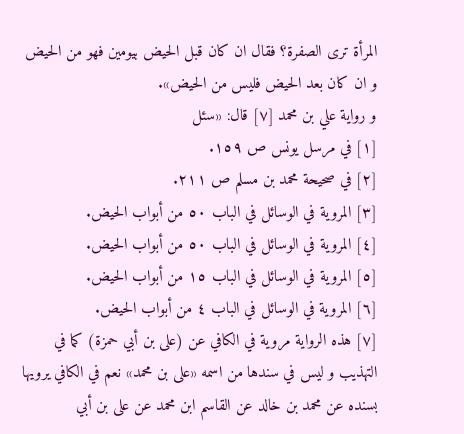المرأة ترى الصفرة؟ فقال ان كان قبل الحيض بيومين فهو من الحيض و ان كان بعد الحيض فليس من الحيض».
و رواية علي بن محمد [٧] قال: «سئل
[١] في مرسل يونس ص ١٥٩.
[٢] في صحيحة محمد بن مسلم ص ٢١١.
[٣] المروية في الوسائل في الباب ٥٠ من أبواب الحيض.
[٤] المروية في الوسائل في الباب ٥٠ من أبواب الحيض.
[٥] المروية في الوسائل في الباب ١٥ من أبواب الحيض.
[٦] المروية في الوسائل في الباب ٤ من أبواب الحيض.
[٧] هذه الرواية مروية في الكافي عن (على بن أبي حمزة) كما في التهذيب و ليس في سندها من اسمه «على بن محمد» نعم في الكافي يرويها بسنده عن محمد بن خالد عن القاسم ابن محمد عن على بن أبي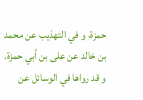حمزة، و في التهذيب عن محمد بن خالد عن على بن أبي حمزة. و قد رواها في الوسائل عن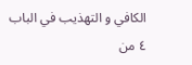الكافي و التهذيب في الباب ٤ من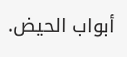أبواب الحيض.